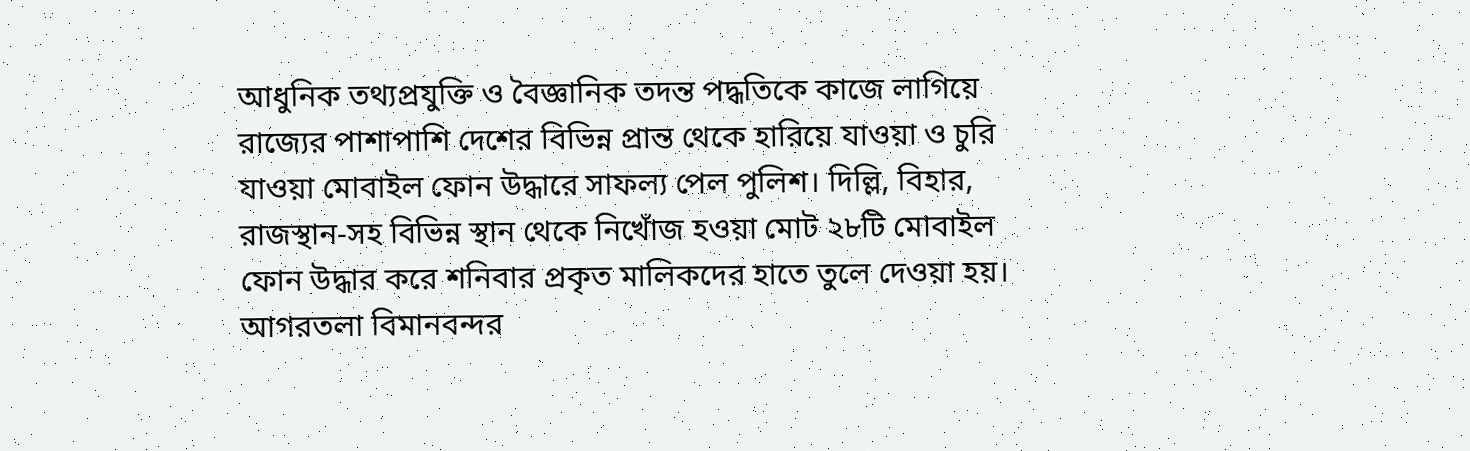আধুনিক তথ্যপ্রযুক্তি ও বৈজ্ঞানিক তদন্ত পদ্ধতিকে কাজে লাগিয়ে রাজ্যের পাশাপাশি দেশের বিভিন্ন প্রান্ত থেকে হারিয়ে যাওয়া ও চুরি যাওয়া মোবাইল ফোন উদ্ধারে সাফল্য পেল পুলিশ। দিল্লি, বিহার, রাজস্থান-সহ বিভিন্ন স্থান থেকে নিখোঁজ হওয়া মোট ২৮টি মোবাইল ফোন উদ্ধার করে শনিবার প্রকৃত মালিকদের হাতে তুলে দেওয়া হয়। আগরতলা বিমানবন্দর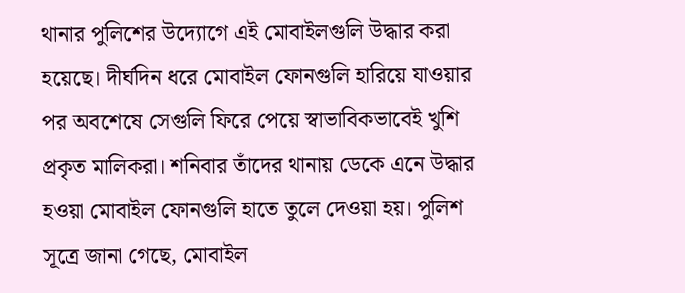থানার পুলিশের উদ্যোগে এই মোবাইলগুলি উদ্ধার করা হয়েছে। দীর্ঘদিন ধরে মোবাইল ফোনগুলি হারিয়ে যাওয়ার পর অবশেষে সেগুলি ফিরে পেয়ে স্বাভাবিকভাবেই খুশি প্রকৃত মালিকরা। শনিবার তাঁদের থানায় ডেকে এনে উদ্ধার হওয়া মোবাইল ফোনগুলি হাতে তুলে দেওয়া হয়। পুলিশ সূত্রে জানা গেছে, মোবাইল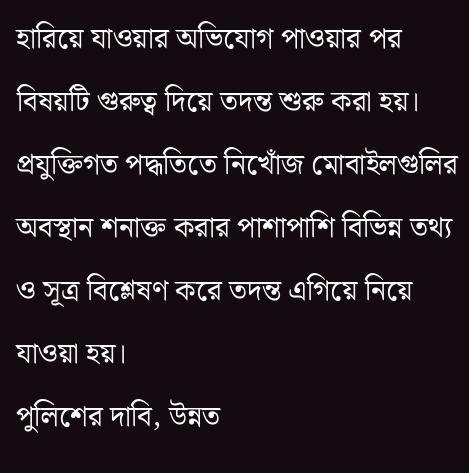হারিয়ে যাওয়ার অভিযোগ পাওয়ার পর বিষয়টি গুরুত্ব দিয়ে তদন্ত শুরু করা হয়। প্রযুক্তিগত পদ্ধতিতে নিখোঁজ মোবাইলগুলির অবস্থান শনাক্ত করার পাশাপাশি বিভিন্ন তথ্য ও সূত্র বিশ্লেষণ করে তদন্ত এগিয়ে নিয়ে যাওয়া হয়।
পুলিশের দাবি, উন্নত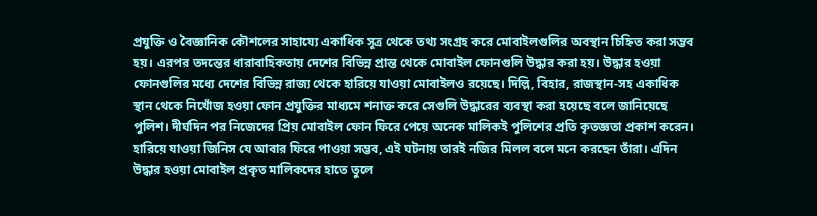প্রযুক্তি ও বৈজ্ঞানিক কৌশলের সাহায্যে একাধিক সূত্র থেকে তথ্য সংগ্রহ করে মোবাইলগুলির অবস্থান চিহ্নিত করা সম্ভব হয়। এরপর তদন্তের ধারাবাহিকতায় দেশের বিভিন্ন প্রান্ত থেকে মোবাইল ফোনগুলি উদ্ধার করা হয়। উদ্ধার হওয়া ফোনগুলির মধ্যে দেশের বিভিন্ন রাজ্য থেকে হারিয়ে যাওয়া মোবাইলও রয়েছে। দিল্লি, বিহার, রাজস্থান-সহ একাধিক স্থান থেকে নিখোঁজ হওয়া ফোন প্রযুক্তির মাধ্যমে শনাক্ত করে সেগুলি উদ্ধারের ব্যবস্থা করা হয়েছে বলে জানিয়েছে পুলিশ। দীর্ঘদিন পর নিজেদের প্রিয় মোবাইল ফোন ফিরে পেয়ে অনেক মালিকই পুলিশের প্রতি কৃতজ্ঞতা প্রকাশ করেন। হারিয়ে যাওয়া জিনিস যে আবার ফিরে পাওয়া সম্ভব, এই ঘটনায় তারই নজির মিলল বলে মনে করছেন তাঁরা। এদিন উদ্ধার হওয়া মোবাইল প্রকৃত মালিকদের হাতে তুলে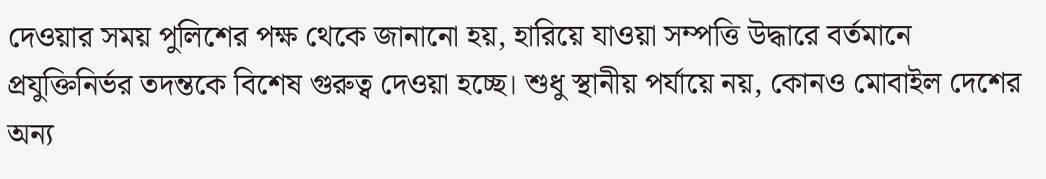দেওয়ার সময় পুলিশের পক্ষ থেকে জানানো হয়, হারিয়ে যাওয়া সম্পত্তি উদ্ধারে বর্তমানে প্রযুক্তিনির্ভর তদন্তকে বিশেষ গুরুত্ব দেওয়া হচ্ছে। শুধু স্থানীয় পর্যায়ে নয়, কোনও মোবাইল দেশের অন্য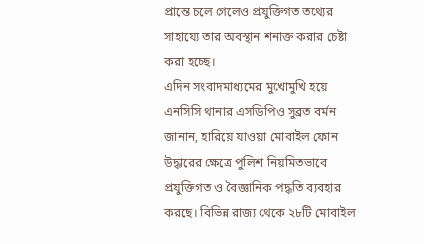প্রান্তে চলে গেলেও প্রযুক্তিগত তথ্যের সাহায্যে তার অবস্থান শনাক্ত করার চেষ্টা করা হচ্ছে।
এদিন সংবাদমাধ্যমের মুখোমুখি হয়ে এনসিসি থানার এসডিপিও সুব্রত বর্মন জানান, হারিয়ে যাওয়া মোবাইল ফোন উদ্ধারের ক্ষেত্রে পুলিশ নিয়মিতভাবে প্রযুক্তিগত ও বৈজ্ঞানিক পদ্ধতি ব্যবহার করছে। বিভিন্ন রাজ্য থেকে ২৮টি মোবাইল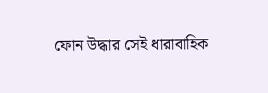ফোন উদ্ধার সেই ধারাবাহিক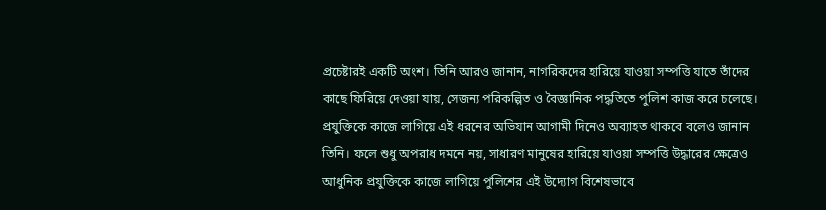প্রচেষ্টারই একটি অংশ। তিনি আরও জানান, নাগরিকদের হারিয়ে যাওয়া সম্পত্তি যাতে তাঁদের কাছে ফিরিয়ে দেওয়া যায়, সেজন্য পরিকল্পিত ও বৈজ্ঞানিক পদ্ধতিতে পুলিশ কাজ করে চলেছে। প্রযুক্তিকে কাজে লাগিয়ে এই ধরনের অভিযান আগামী দিনেও অব্যাহত থাকবে বলেও জানান তিনি। ফলে শুধু অপরাধ দমনে নয়, সাধারণ মানুষের হারিয়ে যাওয়া সম্পত্তি উদ্ধারের ক্ষেত্রেও আধুনিক প্রযুক্তিকে কাজে লাগিয়ে পুলিশের এই উদ্যোগ বিশেষভাবে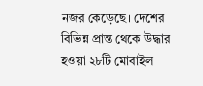নজর কেড়েছে। দেশের বিভিন্ন প্রান্ত থেকে উদ্ধার হওয়া ২৮টি মোবাইল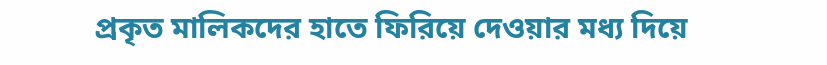প্রকৃত মালিকদের হাতে ফিরিয়ে দেওয়ার মধ্য দিয়ে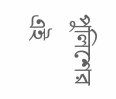পুলিশের এই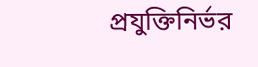প্রযুক্তিনির্ভর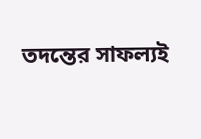তদন্তের সাফল্যই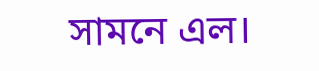সামনে এল।